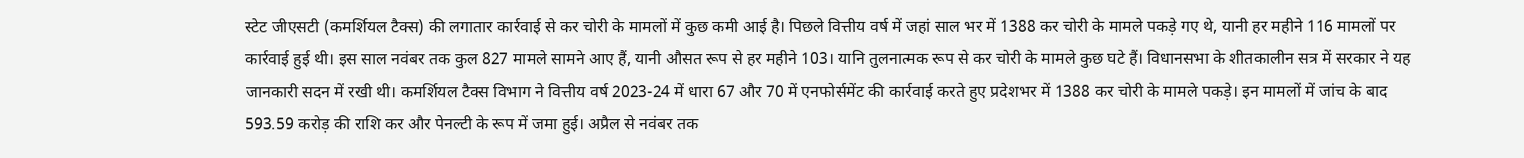स्टेट जीएसटी (कमर्शियल टैक्स) की लगातार कार्रवाई से कर चोरी के मामलों में कुछ कमी आई है। पिछले वित्तीय वर्ष में जहां साल भर में 1388 कर चोरी के मामले पकड़े गए थे, यानी हर महीने 116 मामलों पर कार्रवाई हुई थी। इस साल नवंबर तक कुल 827 मामले सामने आए हैं, यानी औसत रूप से हर महीने 103। यानि तुलनात्मक रूप से कर चोरी के मामले कुछ घटे हैं। विधानसभा के शीतकालीन सत्र में सरकार ने यह जानकारी सदन में रखी थी। कमर्शियल टैक्स विभाग ने वित्तीय वर्ष 2023-24 में धारा 67 और 70 में एनफोर्समेंट की कार्रवाई करते हुए प्रदेशभर में 1388 कर चोरी के मामले पकड़े। इन मामलों में जांच के बाद 593.59 करोड़ की राशि कर और पेनल्टी के रूप में जमा हुई। अप्रैल से नवंबर तक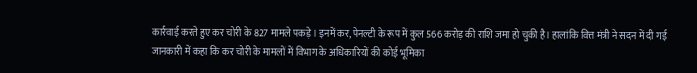कार्रवाई करते हुए कर चोरी के 827 मामले पकड़े। इनमें कर, पेनल्टी के रूप में कुल 566 करोड़ की राशि जमा हो चुकी है। हालांकि वित्त मंत्री ने सदन में दी गई जानकारी में कहा कि कर चोरी के मामलों में विभाग के अधिकारियों की कोई भूमिका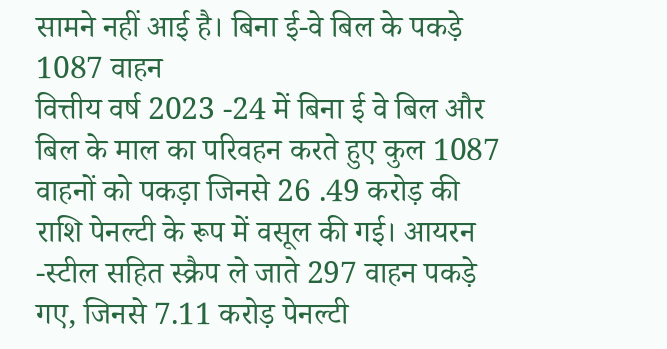सामने नहीं आई है। बिना ई-वे बिल के पकड़े 1087 वाहन
वित्तीय वर्ष 2023 -24 में बिना ई वे बिल और बिल के माल का परिवहन करते हुए कुल 1087 वाहनों को पकड़ा जिनसे 26 .49 करोड़ की राशि पेनल्टी के रूप में वसूल की गई। आयरन -स्टील सहित स्क्रैप ले जाते 297 वाहन पकड़े गए, जिनसे 7.11 करोड़ पेनल्टी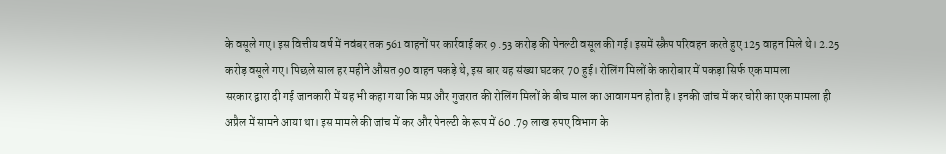के वसूले गए। इस वित्तीय वर्ष में नवंबर तक 561 वाहनों पर कार्रवाई कर 9 .53 करोड़ की पेनल्टी वसूल की गई। इसमें स्क्रैप परिवहन करते हुए 125 वाहन मिले थे। 2.25 करोड़ वसूले गए। पिछले साल हर महीने औसत 90 वाहन पकड़े थे, इस बार यह संख्या घटकर 70 हुई। रोलिंग मिलों के कारोबार में पकड़ा सिर्फ एक मामला
सरकार द्वारा दी गई जानकारी में यह भी कहा गया कि मप्र और गुजरात की रोलिंग मिलों के बीच माल का आवागमन होता है। इनकी जांच में कर चोरी का एक मामला ही अप्रैल में सामने आया था। इस मामले की जांच में कर और पेनल्टी के रूप में 60 .79 लाख रुपए विभाग के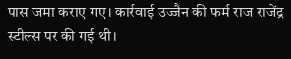पास जमा कराए गए। कार्रवाई उज्जैन की फर्म राज राजेंद्र स्टील्स पर की गई थी।